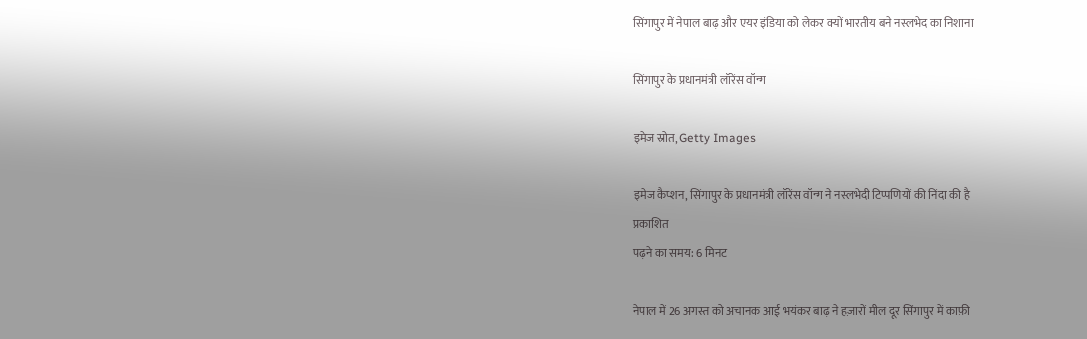सिंगापुर में नेपाल बाढ़ और एयर इंडिया को लेकर क्यों भारतीय बने नस्लभेद का निशाना

सिंगापुर के प्रधानमंत्री लॉरेंस वॉन्ग

इमेज स्रोत, Getty Images

इमेज कैप्शन, सिंगापुर के प्रधानमंत्री लॉरेंस वॉन्ग ने नस्लभेदी टिप्पणियों की निंदा की है
प्रकाशित
पढ़ने का समय: 6 मिनट

नेपाल में 26 अगस्त को अचानक आई भयंकर बाढ़ ने हज़ारों मील दूर सिंगापुर में काफ़ी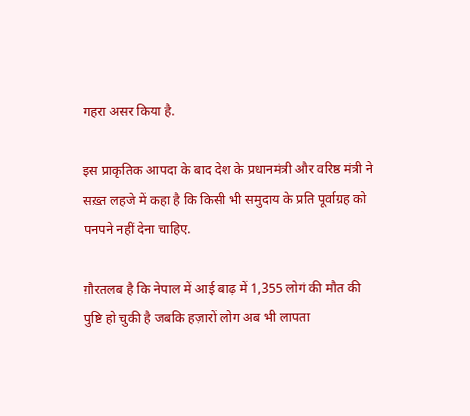गहरा असर किया है.

इस प्राकृतिक आपदा के बाद देश के प्रधानमंत्री और वरिष्ठ मंत्री ने सख़्त लहजे में कहा है कि किसी भी समुदाय के प्रति पूर्वाग्रह को पनपने नहीं देना चाहिए.

ग़ौरतलब है कि नेपाल में आई बाढ़ में 1,355 लोगं की मौत की पुष्टि हो चुकी है जबकि हज़ारों लोग अब भी लापता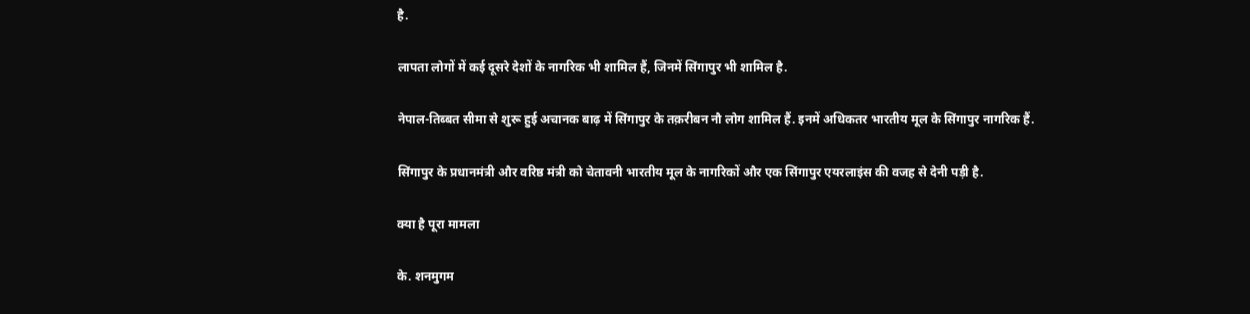है.

लापता लोगों में कई दूसरे देशों के नागरिक भी शामिल हैं, जिनमें सिंगापुर भी शामिल है.

नेपाल-तिब्बत सीमा से शुरू हुई अचानक बाढ़ में सिंगापुर के तक़रीबन नौ लोग शामिल हैं. इनमें अधिकतर भारतीय मूल के सिंगापुर नागरिक हैं.

सिंगापुर के प्रधानमंत्री और वरिष्ठ मंत्री को चेतावनी भारतीय मूल के नागरिकों और एक सिंगापुर एयरलाइंस की वजह से देनी पड़ी है.

क्या है पूरा मामला

के. शनमुगम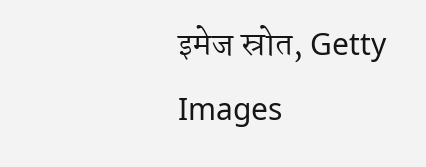इमेज स्रोत, Getty Images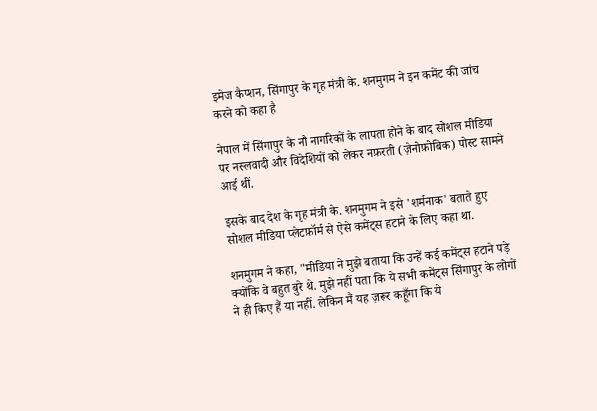इमेज कैप्शन, सिंगापुर के गृह मंत्री के. शनमुगम ने इन कमेंट की जांच करने को कहा है

नेपाल में सिंगापुर के नौ नागरिकों के लापता होने के बाद सोशल मीडिया पर नस्लवादी और विदेशियों को लेकर नफ़रती (ज़ेनोफ़ोबिक) पोस्ट सामने आई थीं.

इसके बाद देश के गृह मंत्री के. शनमुगम ने इसे 'शर्मनाक' बताते हुए सोशल मीडिया प्लेटफ़ॉर्म से ऐसे कमेंट्स हटाने के लिए कहा था.

शनमुगम ने कहा, "मीडिया ने मुझे बताया कि उन्हें कई कमेंट्स हटाने पड़े क्योंकि वे बहुत बुरे थे. मुझे नहीं पता कि ये सभी कमेंट्स सिंगापुर के लोगों ने ही किए हैं या नहीं. लेकिन मैं यह ज़रूर कहूँगा कि ये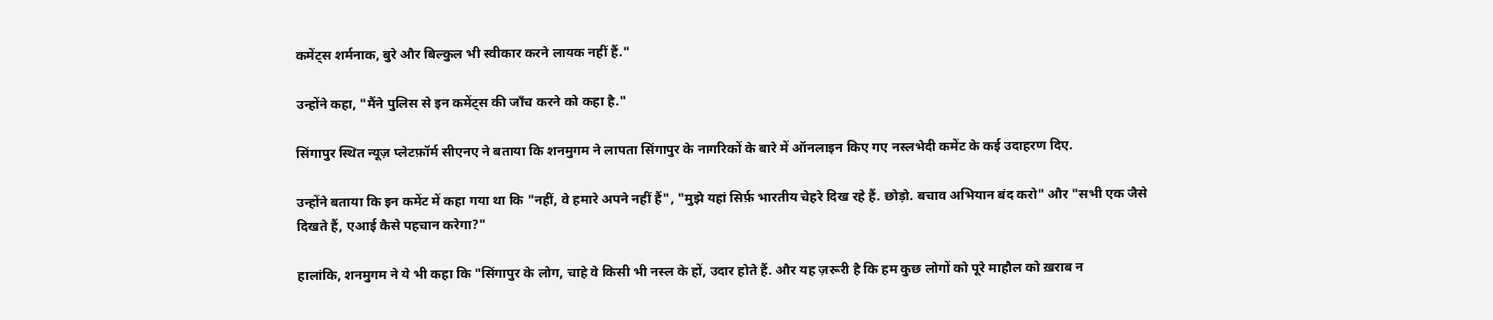कमेंट्स शर्मनाक, बुरे और बिल्कुल भी स्वीकार करने लायक नहीं हैं."

उन्होंने कहा, "मैंने पुलिस से इन कमेंट्स की जाँच करने को कहा है."

सिंगापुर स्थित न्यूज़ प्लेटफ़ॉर्म सीएनए ने बताया कि शनमुगम ने लापता सिंगापुर के नागरिकों के बारे में ऑनलाइन किए गए नस्लभेदी कमेंट के कई उदाहरण दिए.

उन्होंने बताया कि इन कमेंट में कहा गया था कि "नहीं, वे हमारे अपने नहीं हैं", "मुझे यहां सिर्फ़ भारतीय चेहरे दिख रहे हैं. छोड़ो. बचाव अभियान बंद करो" और "सभी एक जैसे दिखते हैं, एआई कैसे पहचान करेगा?"

हालांकि, शनमुगम ने ये भी कहा कि "सिंगापुर के लोग, चाहे वे किसी भी नस्ल के हों, उदार होते हैं. और यह ज़रूरी है कि हम कुछ लोगों को पूरे माहौल को ख़राब न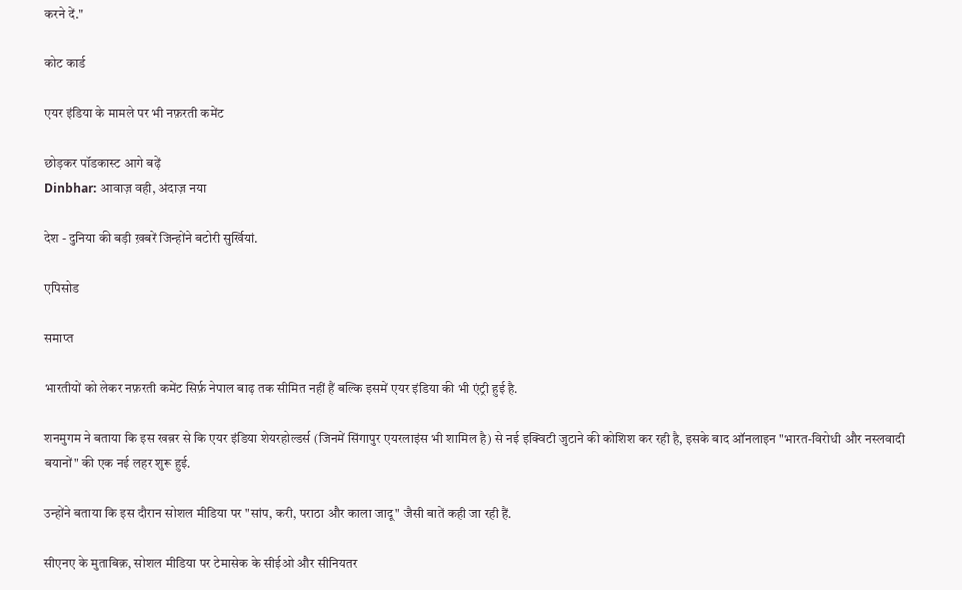करने दें."

कोट कार्ड

एयर इंडिया के मामले पर भी नफ़रती कमेंट

छोड़कर पॉडकास्ट आगे बढ़ें
Dinbhar: आवाज़ वही, अंदाज़ नया

देश - दुनिया की बड़ी ख़बरें जिन्होंने बटोरी सुर्खियां.

एपिसोड

समाप्त

भारतीयों को लेकर नफ़रती कमेंट सिर्फ़ नेपाल बाढ़ तक सीमित नहीं हैं बल्कि इसमें एयर इंडिया की भी एंट्री हुई है.

शनमुगम ने बताया कि इस खब़र से कि एयर इंडिया शेयरहोल्डर्स (जिनमें सिंगापुर एयरलाइंस भी शामिल है) से नई इक्विटी जुटाने की कोशिश कर रही है, इसके बाद ऑनलाइन "भारत-विरोधी और नस्लवादी बयानों" की एक नई लहर शुरू हुई.

उन्होंने बताया कि इस दौरान सोशल मीडिया पर "सांप, करी, पराठा और काला जादू" जैसी बातें कही जा रही हैं.

सीएनए के मुताबिक़, सोशल मीडिया पर टेमासेक के सीईओ और सीनियतर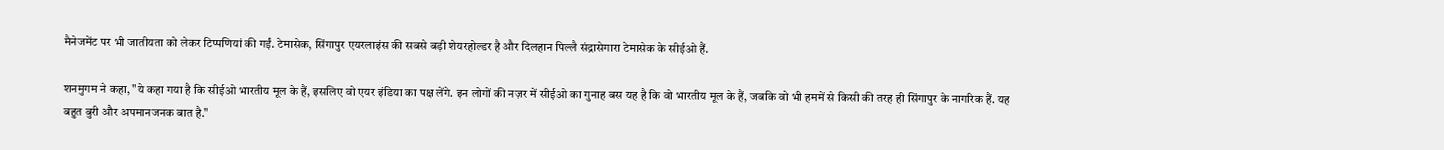मैनेजमेंट पर भी जातीयता को लेकर टिप्पणियां की गईं. टेमासेक, सिंगापुर एयरलाइंस की सबसे बड़ी शेयरहोल्डर है और दिलहान पिल्लै संद्रासेगारा टेमासेक के सीईओ हैं.

शनमुगम ने कहा, "ये कहा गया है कि सीईओ भारतीय मूल के हैं, इसलिए वो एयर इंडिया का पक्ष लेंगे. इन लोगों की नज़र में सीईओ का गुनाह बस यह है कि वो भारतीय मूल के हैं, जबकि वो भी हममें से किसी की तरह ही सिंगापुर के नागरिक हैं. यह बहुत बुरी और अपमानजनक बात है."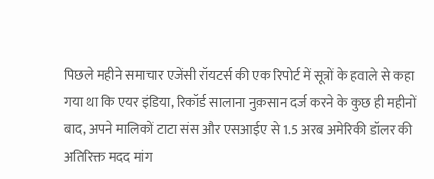पिछले महीने समाचार एजेंसी रॉयटर्स की एक रिपोर्ट में सूत्रों के हवाले से कहा गया था कि एयर इंडिया, रिकॉर्ड सालाना नुक़सान दर्ज करने के कुछ ही महीनों बाद, अपने मालिकों टाटा संस और एसआईए से 1.5 अरब अमेरिकी डॉलर की अतिरिक्त मदद मांग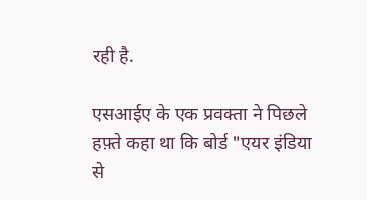रही है.

एसआईए के एक प्रवक्ता ने पिछले हफ़्ते कहा था कि बोर्ड "एयर इंडिया से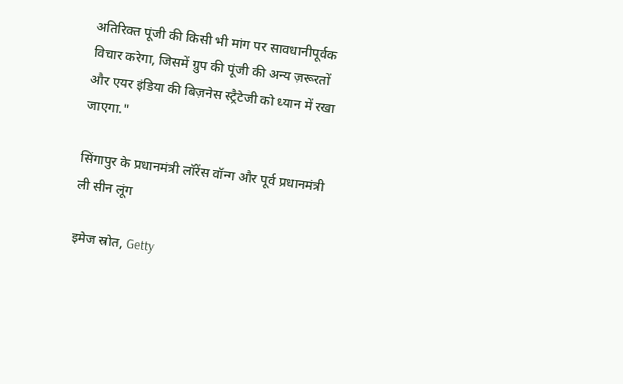अतिरिक्त पूंजी की किसी भी मांग पर सावधानीपूर्वक विचार करेगा, जिसमें ग्रुप की पूंजी की अन्य ज़रूरतों और एयर इंडिया की बिज़नेस स्ट्रैटेजी को ध्यान में रखा जाएगा."

सिंगापुर के प्रधानमंत्री लॉरेंस वॉन्ग और पूर्व प्रधानमंत्री ली सीन लूंग

इमेज स्रोत, Getty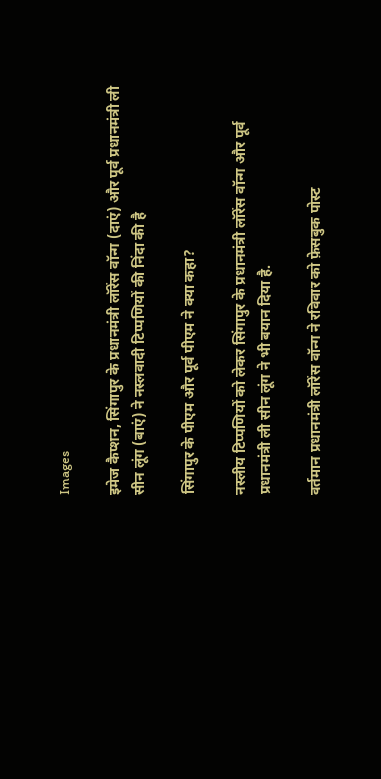Images

इमेज कैप्शन, सिंगापुर के प्रधानमंत्री लॉरेंस वॉन्ग (दाएं) और पूर्व प्रधानमंत्री ली सीन लूंग (बाएं) ने नस्लवादी टिप्पणियों की निंदा की है

सिंगापुर के पीएम और पूर्व पीएम ने क्या कहा?

नस्लीय टिप्पणियों को लेकर सिंगापुर के प्रधानमंत्री लॉरेंस वॉन्ग और पूर्व प्रधानमंत्री ली सीन लूंग ने भी बयान दिया है.

वर्तमान प्रधानमंत्री लॉरेंस वॉन्ग ने रविवार को फ़ेसबुक पोस्ट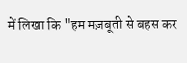में लिखा कि "हम मज़बूती से बहस कर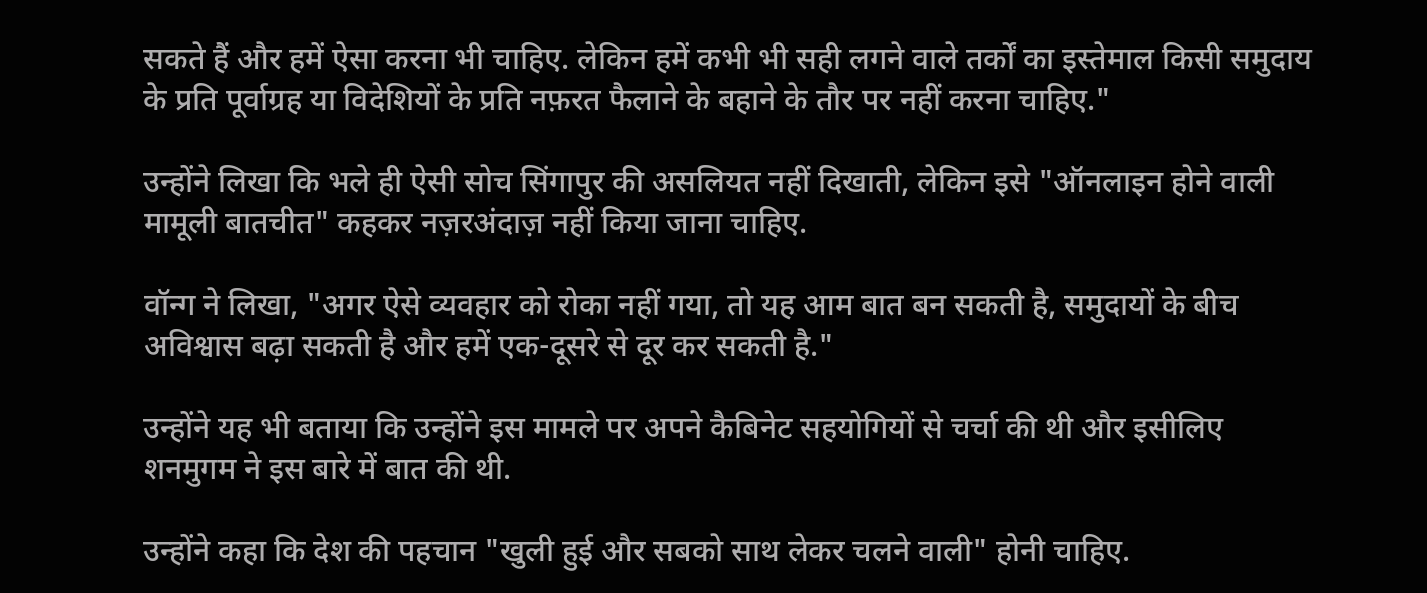सकते हैं और हमें ऐसा करना भी चाहिए. लेकिन हमें कभी भी सही लगने वाले तर्कों का इस्तेमाल किसी समुदाय के प्रति पूर्वाग्रह या विदेशियों के प्रति नफ़रत फैलाने के बहाने के तौर पर नहीं करना चाहिए."

उन्होंने लिखा कि भले ही ऐसी सोच सिंगापुर की असलियत नहीं दिखाती, लेकिन इसे "ऑनलाइन होने वाली मामूली बातचीत" कहकर नज़रअंदाज़ नहीं किया जाना चाहिए.

वॉन्ग ने लिखा, "अगर ऐसे व्यवहार को रोका नहीं गया, तो यह आम बात बन सकती है, समुदायों के बीच अविश्वास बढ़ा सकती है और हमें एक-दूसरे से दूर कर सकती है."

उन्होंने यह भी बताया कि उन्होंने इस मामले पर अपने कैबिनेट सहयोगियों से चर्चा की थी और इसीलिए शनमुगम ने इस बारे में बात की थी.

उन्होंने कहा कि देश की पहचान "खुली हुई और सबको साथ लेकर चलने वाली" होनी चाहिए.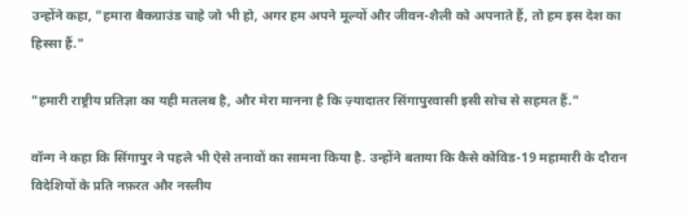उन्होंने कहा, "हमारा बैकग्राउंड चाहे जो भी हो, अगर हम अपने मूल्यों और जीवन-शैली को अपनाते हैं, तो हम इस देश का हिस्सा हैं."

"हमारी राष्ट्रीय प्रतिज्ञा का यही मतलब है, और मेरा मानना है कि ज़्यादातर सिंगापुरवासी इसी सोच से सहमत हैं."

वॉन्ग ने कहा कि सिंगापुर ने पहले भी ऐसे तनावों का सामना किया है. उन्होंने बताया कि कैसे कोविड-19 महामारी के दौरान विदेशियों के प्रति नफ़रत और नस्लीय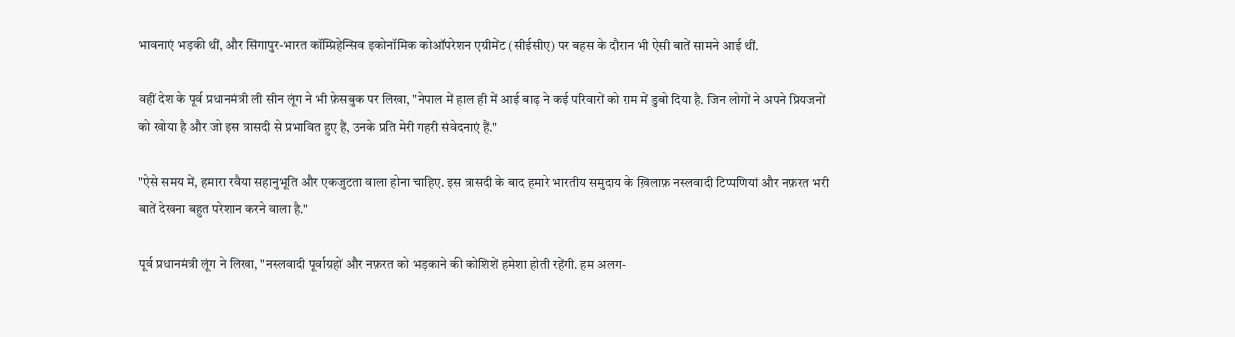भावनाएं भड़की थीं, और सिंगापुर-भारत कॉम्प्रिहेन्सिव इकोनॉमिक कोऑपरेशन एग्रीमेंट (सीईसीए) पर बहस के दौरान भी ऐसी बातें सामने आई थीं.

वहीं देश के पूर्व प्रधानमंत्री ली सीन लूंग ने भी फ़ेसबुक पर लिखा, "नेपाल में हाल ही में आई बाढ़ ने कई परिवारों को ग़म में डुबो दिया है. जिन लोगों ने अपने प्रियजनों को खोया है और जो इस त्रासदी से प्रभावित हुए हैं, उनके प्रति मेरी गहरी संवेदनाएं हैं."

"ऐसे समय में, हमारा रवैया सहानुभूति और एकजुटता वाला होना चाहिए. इस त्रासदी के बाद हमारे भारतीय समुदाय के ख़िलाफ़ नस्लवादी टिप्पणियां और नफ़रत भरी बातें देखना बहुत परेशान करने वाला है."

पूर्व प्रधानमंत्री लूंग ने लिखा, "नस्लवादी पूर्वाग्रहों और नफ़रत को भड़काने की कोशिशें हमेशा होती रहेंगी. हम अलग-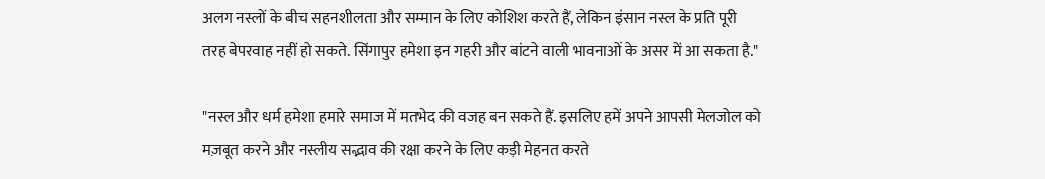अलग नस्लों के बीच सहनशीलता और सम्मान के लिए कोशिश करते हैं, लेकिन इंसान नस्ल के प्रति पूरी तरह बेपरवाह नहीं हो सकते. सिंगापुर हमेशा इन गहरी और बांटने वाली भावनाओं के असर में आ सकता है."

"नस्ल और धर्म हमेशा हमारे समाज में मतभेद की वजह बन सकते हैं. इसलिए हमें अपने आपसी मेलजोल को मज़बूत करने और नस्लीय सद्भाव की रक्षा करने के लिए कड़ी मेहनत करते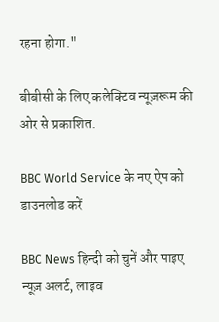रहना होगा."

बीबीसी के लिए कलेक्टिव न्यूज़रूम की ओर से प्रकाशित.

BBC World Service के नए ऐप को डाउनलोड करें

BBC News हिन्दी को चुनें और पाइए न्यूज़ अलर्ट, लाइव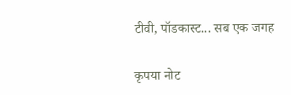टीवी, पॉडकास्ट... सब एक जगह

कृपया नोट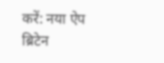करें: नया ऐप ब्रिटेन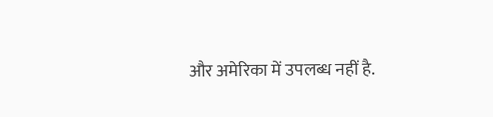और अमेरिका में उपलब्ध नहीं है.